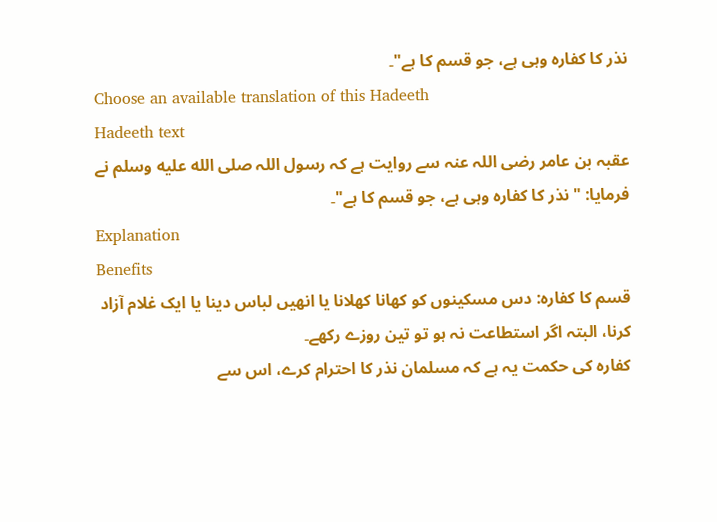نذر کا کفارہ وہی ہے، جو قسم کا ہے"۔
Choose an available translation of this Hadeeth
Hadeeth text
عقبہ بن عامر رضی اللہ عنہ سے روایت ہے کہ رسول اللہ صلى الله عليه وسلم نے فرمایا: "نذر کا کفارہ وہی ہے، جو قسم کا ہے"۔
Explanation
Benefits
قسم کا کفارہ: دس مسکینوں کو کھانا کھلانا یا انھیں لباس دینا یا ایک غلام آزاد کرنا، البتہ اگر استطاعت نہ ہو تو تین روزے رکھے۔
کفارہ کی حکمت یہ ہے کہ مسلمان نذر کا احترام کرے، اس سے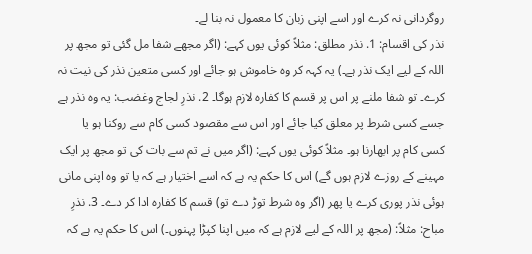روگردانی نہ کرے اور اسے اپنی زبان کا معمول نہ بنا لے۔
نذر کی اقسام: 1. نذر مطلق: مثلاً کوئی یوں کہے: (اگر مجھے شفا مل گئی تو مجھ پر اللہ کے لیے ایک نذر ہے۔) یہ کہہ کر وہ خاموش ہو جائے اور کسی متعین نذر کی نیت نہ کرے۔ تو شفا ملنے پر اس پر قسم کا کفارہ لازم ہوگا۔ 2. نذرِ لجاج وغضب: یہ وہ نذر ہے جسے کسی شرط پر معلق کیا جائے اور اس سے مقصود کسی کام سے روکنا ہو یا کسی کام پر ابھارنا ہو۔ مثلاً کوئی یوں کہے: (اگر میں نے تم سے بات کی تو مجھ پر ایک مہینے کے روزے لازم ہوں گے) اس کا حکم یہ ہے کہ اسے اختیار ہے کہ یا تو وہ اپنی مانی ہوئی نذر پوری کرے یا پھر (اگر وہ شرط توڑ دے تو) قسم کا کفارہ ادا کر دے۔ 3. نذرِ مباح: مثلاً: (مجھ پر اللہ کے لیے لازم ہے کہ میں اپنا کپڑا پہنوں۔) اس کا حکم یہ ہے کہ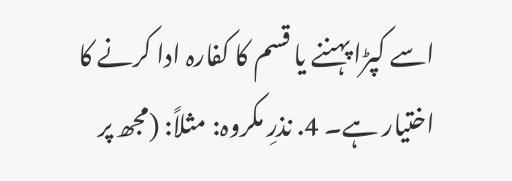اسے کپڑا پہننے یا قسم کا کفارہ ادا کرنے کا اختیار ہے۔ 4. نذرِ مکروہ: مثلاً: (مجھ پر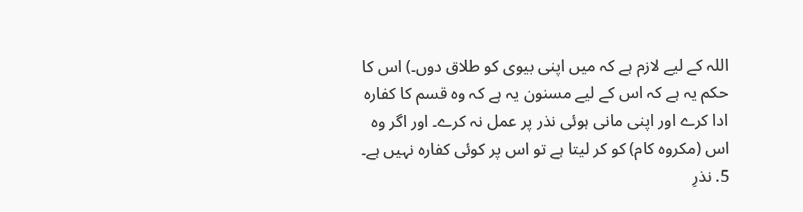اللہ کے لیے لازم ہے کہ میں اپنی بیوی کو طلاق دوں۔) اس کا حکم یہ ہے کہ اس کے لیے مسنون یہ ہے کہ وہ قسم کا کفارہ ادا کرے اور اپنی مانی ہوئی نذر پر عمل نہ کرے۔ اور اگر وہ اس (مکروہ کام) کو کر لیتا ہے تو اس پر کوئی کفارہ نہیں ہے۔ 5. نذرِ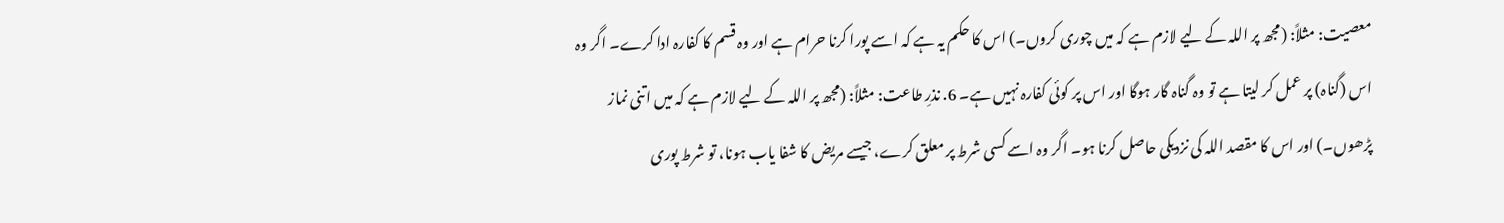معصیت: مثلاً: (مجھ پر اللہ کے لیے لازم ہے کہ میں چوری کروں۔) اس کا حکم یہ ہے کہ اسے پورا کرنا حرام ہے اور وہ قسم کا کفارہ ادا کرے۔ اگر وہ اس (گناہ) پر عمل کر لیتا ہے تو وہ گناہ گار ہوگا اور اس پر کوئی کفارہ نہیں ہے۔ 6. نذرِ طاعت: مثلاً: (مجھ پر اللہ کے لیے لازم ہے کہ میں اتنی نماز پڑھوں۔) اور اس کا مقصد اللہ کی نزدیکی حاصل کرنا ہو۔ اگر وہ اسے کسی شرط پر معلق کرے، جیسے مریض کا شفا یاب ہونا، تو شرط پوری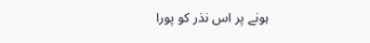ہونے پر اس نذر کو پورا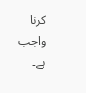کرنا واجب ہے۔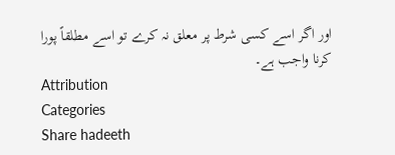اور اگر اسے کسی شرط پر معلق نہ کرے تو اسے مطلقاً پورا کرنا واجب ہے۔
Attribution
Categories
Share hadeeth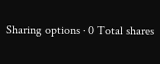Sharing options · 0 Total shares